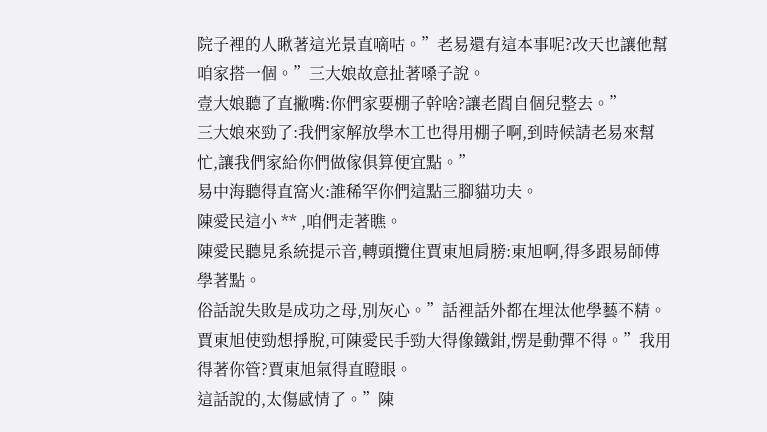院子裡的人瞅著這光景直嘀咕。”老易還有這本事呢?改天也讓他幫咱家搭一個。”三大娘故意扯著嗓子說。
壹大娘聽了直撇嘴:你們家要棚子幹啥?讓老閻自個兒整去。”
三大娘來勁了:我們家解放學木工也得用棚子啊,到時候請老易來幫忙,讓我們家給你們做傢俱算便宜點。”
易中海聽得直窩火:誰稀罕你們這點三腳貓功夫。
陳愛民這小 ** ,咱們走著瞧。
陳愛民聽見系統提示音,轉頭攬住賈東旭肩膀:東旭啊,得多跟易師傅學著點。
俗話說失敗是成功之母,別灰心。”話裡話外都在埋汰他學藝不精。
賈東旭使勁想掙脫,可陳愛民手勁大得像鐵鉗,愣是動彈不得。”我用得著你管?賈東旭氣得直瞪眼。
這話說的,太傷感情了。”陳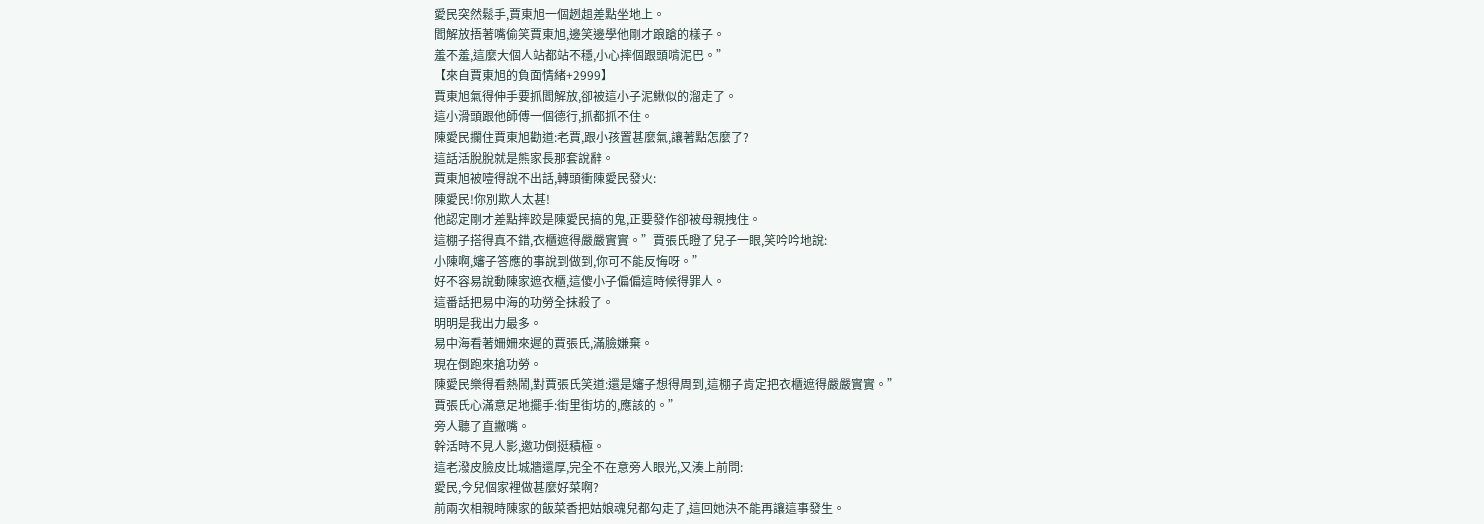愛民突然鬆手,賈東旭一個趔趄差點坐地上。
閻解放捂著嘴偷笑賈東旭,邊笑邊學他剛才踉蹌的樣子。
羞不羞,這麼大個人站都站不穩,小心摔個跟頭啃泥巴。”
【來自賈東旭的負面情緒+2999】
賈東旭氣得伸手要抓閻解放,卻被這小子泥鰍似的溜走了。
這小滑頭跟他師傅一個德行,抓都抓不住。
陳愛民攔住賈東旭勸道:老賈,跟小孩置甚麼氣,讓著點怎麼了?
這話活脫脫就是熊家長那套說辭。
賈東旭被噎得說不出話,轉頭衝陳愛民發火:
陳愛民!你別欺人太甚!
他認定剛才差點摔跤是陳愛民搞的鬼,正要發作卻被母親拽住。
這棚子搭得真不錯,衣櫃遮得嚴嚴實實。”賈張氏瞪了兒子一眼,笑吟吟地說:
小陳啊,嬸子答應的事說到做到,你可不能反悔呀。”
好不容易說動陳家遮衣櫃,這傻小子偏偏這時候得罪人。
這番話把易中海的功勞全抹殺了。
明明是我出力最多。
易中海看著姍姍來遲的賈張氏,滿臉嫌棄。
現在倒跑來搶功勞。
陳愛民樂得看熱鬧,對賈張氏笑道:還是嬸子想得周到,這棚子肯定把衣櫃遮得嚴嚴實實。”
賈張氏心滿意足地擺手:街里街坊的,應該的。”
旁人聽了直撇嘴。
幹活時不見人影,邀功倒挺積極。
這老潑皮臉皮比城牆還厚,完全不在意旁人眼光,又湊上前問:
愛民,今兒個家裡做甚麼好菜啊?
前兩次相親時陳家的飯菜香把姑娘魂兒都勾走了,這回她決不能再讓這事發生。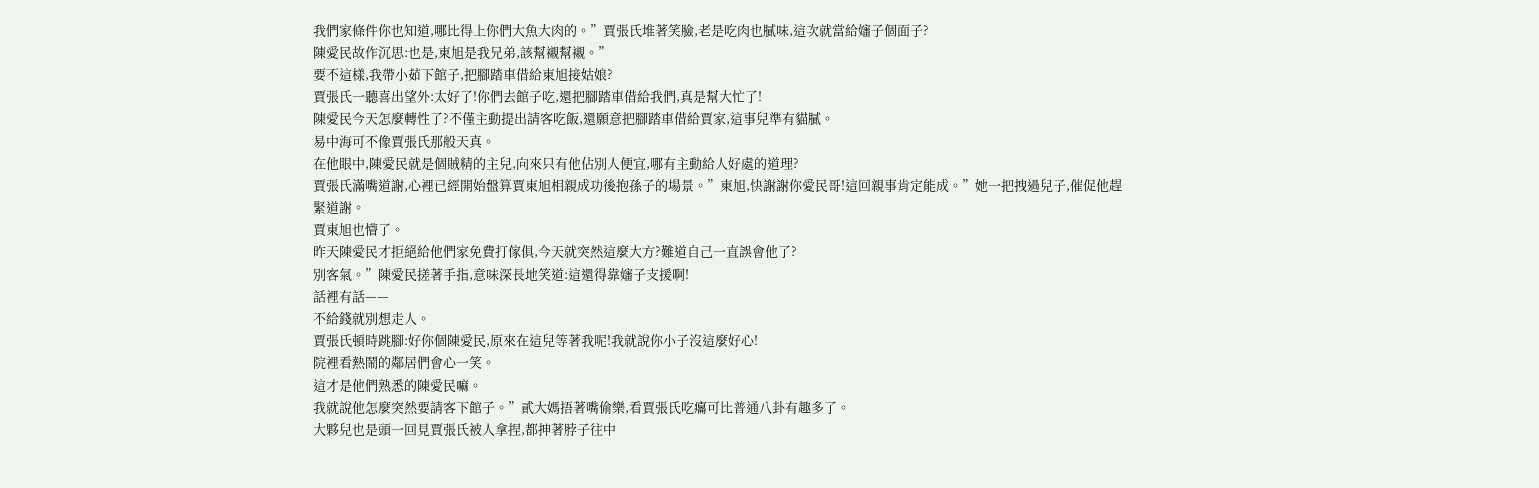我們家條件你也知道,哪比得上你們大魚大肉的。”賈張氏堆著笑臉,老是吃肉也膩味,這次就當給嬸子個面子?
陳愛民故作沉思:也是,東旭是我兄弟,該幫襯幫襯。”
要不這樣,我帶小茹下館子,把腳踏車借給東旭接姑娘?
賈張氏一聽喜出望外:太好了!你們去館子吃,還把腳踏車借給我們,真是幫大忙了!
陳愛民今天怎麼轉性了?不僅主動提出請客吃飯,還願意把腳踏車借給賈家,這事兒準有貓膩。
易中海可不像賈張氏那般天真。
在他眼中,陳愛民就是個賊精的主兒,向來只有他佔別人便宜,哪有主動給人好處的道理?
賈張氏滿嘴道謝,心裡已經開始盤算賈東旭相親成功後抱孫子的場景。”東旭,快謝謝你愛民哥!這回親事肯定能成。”她一把拽過兒子,催促他趕緊道謝。
賈東旭也懵了。
昨天陳愛民才拒絕給他們家免費打傢俱,今天就突然這麼大方?難道自己一直誤會他了?
別客氣。”陳愛民搓著手指,意味深長地笑道:這還得靠嬸子支援啊!
話裡有話——
不給錢就別想走人。
賈張氏頓時跳腳:好你個陳愛民,原來在這兒等著我呢!我就說你小子沒這麼好心!
院裡看熱鬧的鄰居們會心一笑。
這才是他們熟悉的陳愛民嘛。
我就說他怎麼突然要請客下館子。”貳大媽捂著嘴偷樂,看賈張氏吃癟可比普通八卦有趣多了。
大夥兒也是頭一回見賈張氏被人拿捏,都抻著脖子往中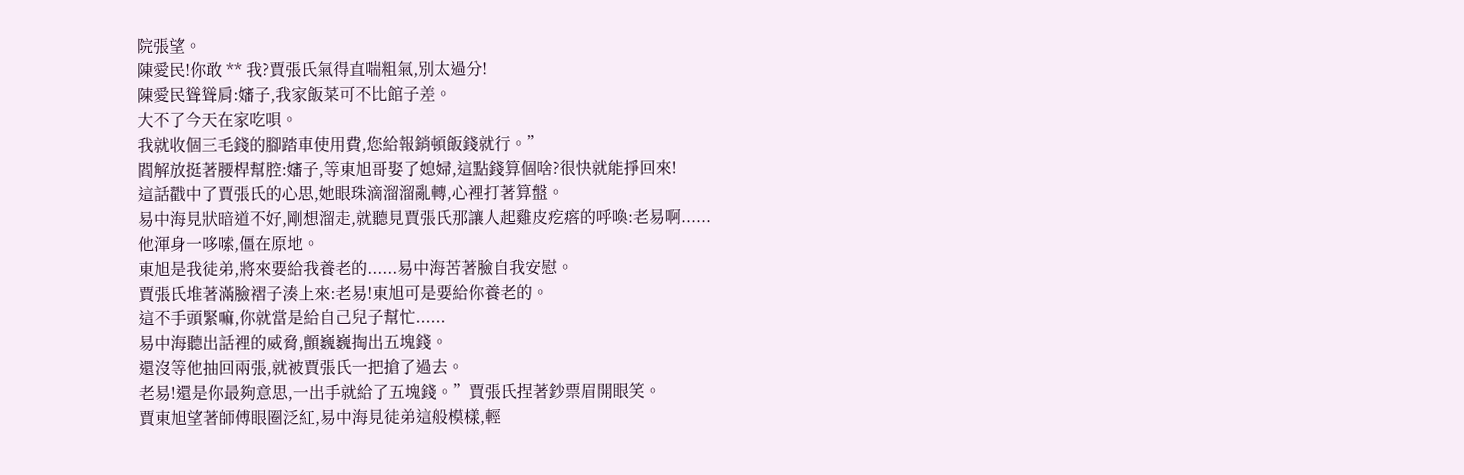院張望。
陳愛民!你敢 ** 我?賈張氏氣得直喘粗氣,別太過分!
陳愛民聳聳肩:嬸子,我家飯菜可不比館子差。
大不了今天在家吃唄。
我就收個三毛錢的腳踏車使用費,您給報銷頓飯錢就行。”
閻解放挺著腰桿幫腔:嬸子,等東旭哥娶了媳婦,這點錢算個啥?很快就能掙回來!
這話戳中了賈張氏的心思,她眼珠滴溜溜亂轉,心裡打著算盤。
易中海見狀暗道不好,剛想溜走,就聽見賈張氏那讓人起雞皮疙瘩的呼喚:老易啊......
他渾身一哆嗦,僵在原地。
東旭是我徒弟,將來要給我養老的......易中海苦著臉自我安慰。
賈張氏堆著滿臉褶子湊上來:老易!東旭可是要給你養老的。
這不手頭緊嘛,你就當是給自己兒子幫忙......
易中海聽出話裡的威脅,顫巍巍掏出五塊錢。
還沒等他抽回兩張,就被賈張氏一把搶了過去。
老易!還是你最夠意思,一出手就給了五塊錢。”賈張氏捏著鈔票眉開眼笑。
賈東旭望著師傅眼圈泛紅,易中海見徒弟這般模樣,輕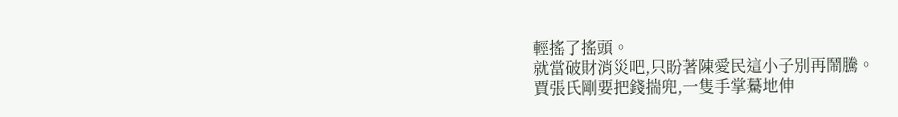輕搖了搖頭。
就當破財消災吧,只盼著陳愛民這小子別再鬧騰。
賈張氏剛要把錢揣兜,一隻手掌驀地伸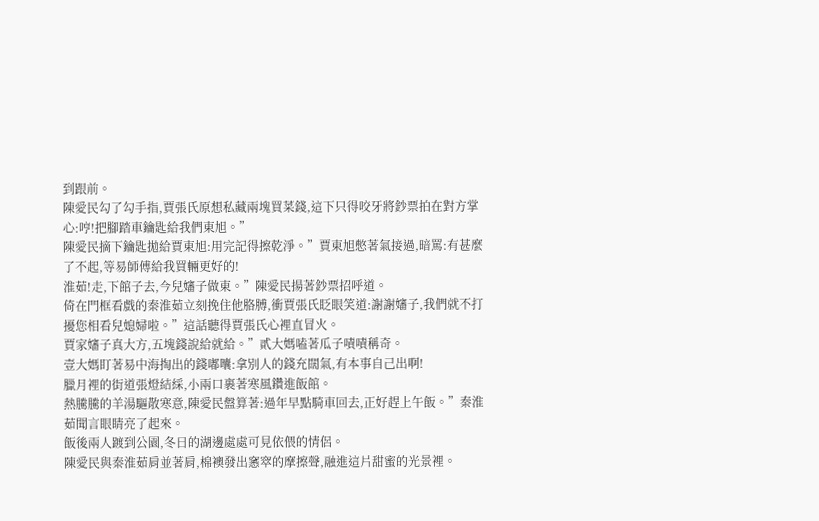到跟前。
陳愛民勾了勾手指,賈張氏原想私藏兩塊買菜錢,這下只得咬牙將鈔票拍在對方掌心:哼!把腳踏車鑰匙給我們東旭。”
陳愛民摘下鑰匙拋給賈東旭:用完記得擦乾淨。”賈東旭憋著氣接過,暗罵:有甚麼了不起,等易師傅給我買輛更好的!
淮茹!走,下館子去,今兒嬸子做東。”陳愛民揚著鈔票招呼道。
倚在門框看戲的秦淮茹立刻挽住他胳膊,衝賈張氏眨眼笑道:謝謝嬸子,我們就不打擾您相看兒媳婦啦。”這話聽得賈張氏心裡直冒火。
賈家嬸子真大方,五塊錢說給就給。”貳大媽嗑著瓜子嘖嘖稱奇。
壹大媽盯著易中海掏出的錢嘟囔:拿別人的錢充闊氣,有本事自己出啊!
臘月裡的街道張燈結綵,小兩口裹著寒風鑽進飯館。
熱騰騰的羊湯驅散寒意,陳愛民盤算著:過年早點騎車回去,正好趕上午飯。”秦淮茹聞言眼睛亮了起來。
飯後兩人踱到公園,冬日的湖邊處處可見依偎的情侶。
陳愛民與秦淮茹肩並著肩,棉襖發出窸窣的摩擦聲,融進這片甜蜜的光景裡。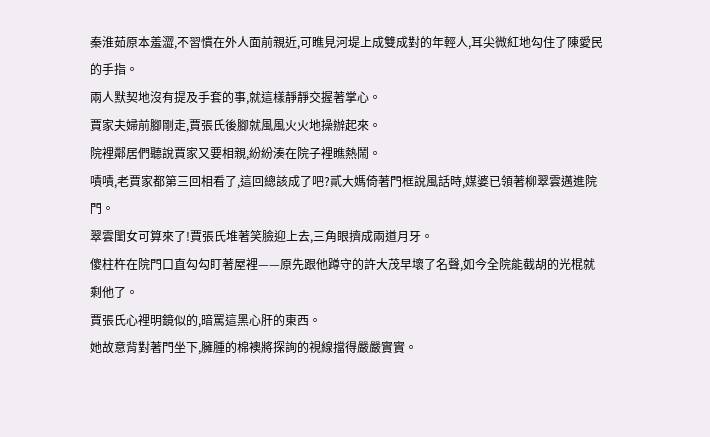秦淮茹原本羞澀,不習慣在外人面前親近,可瞧見河堤上成雙成對的年輕人,耳尖微紅地勾住了陳愛民的手指。
兩人默契地沒有提及手套的事,就這樣靜靜交握著掌心。
賈家夫婦前腳剛走,賈張氏後腳就風風火火地操辦起來。
院裡鄰居們聽說賈家又要相親,紛紛湊在院子裡瞧熱鬧。
嘖嘖,老賈家都第三回相看了,這回總該成了吧?貳大媽倚著門框說風話時,媒婆已領著柳翠雲邁進院門。
翠雲閨女可算來了!賈張氏堆著笑臉迎上去,三角眼擠成兩道月牙。
傻柱杵在院門口直勾勾盯著屋裡——原先跟他蹲守的許大茂早壞了名聲,如今全院能截胡的光棍就剩他了。
賈張氏心裡明鏡似的,暗罵這黑心肝的東西。
她故意背對著門坐下,臃腫的棉襖將探詢的視線擋得嚴嚴實實。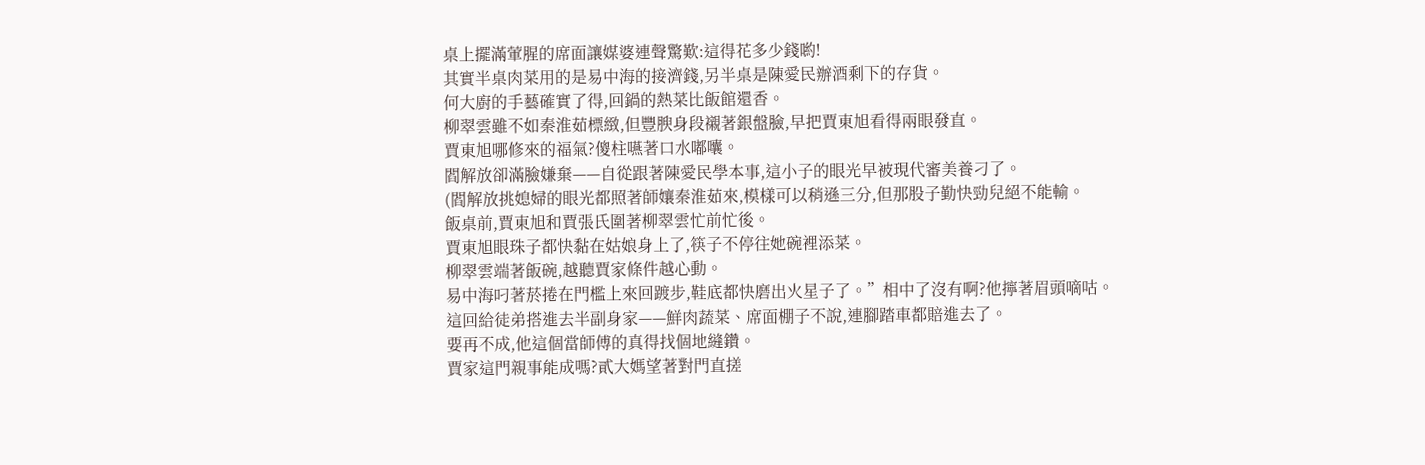桌上擺滿葷腥的席面讓媒婆連聲驚歎:這得花多少錢喲!
其實半桌肉菜用的是易中海的接濟錢,另半桌是陳愛民辦酒剩下的存貨。
何大廚的手藝確實了得,回鍋的熱菜比飯館還香。
柳翠雲雖不如秦淮茹標緻,但豐腴身段襯著銀盤臉,早把賈東旭看得兩眼發直。
賈東旭哪修來的福氣?傻柱嚥著口水嘟囔。
閻解放卻滿臉嫌棄——自從跟著陳愛民學本事,這小子的眼光早被現代審美養刁了。
(閻解放挑媳婦的眼光都照著師孃秦淮茹來,模樣可以稍遜三分,但那股子勤快勁兒絕不能輸。
飯桌前,賈東旭和賈張氏圍著柳翠雲忙前忙後。
賈東旭眼珠子都快黏在姑娘身上了,筷子不停往她碗裡添菜。
柳翠雲端著飯碗,越聽賈家條件越心動。
易中海叼著菸捲在門檻上來回踱步,鞋底都快磨出火星子了。”相中了沒有啊?他擰著眉頭嘀咕。
這回給徒弟搭進去半副身家——鮮肉蔬菜、席面棚子不說,連腳踏車都賠進去了。
要再不成,他這個當師傅的真得找個地縫鑽。
賈家這門親事能成嗎?貳大媽望著對門直搓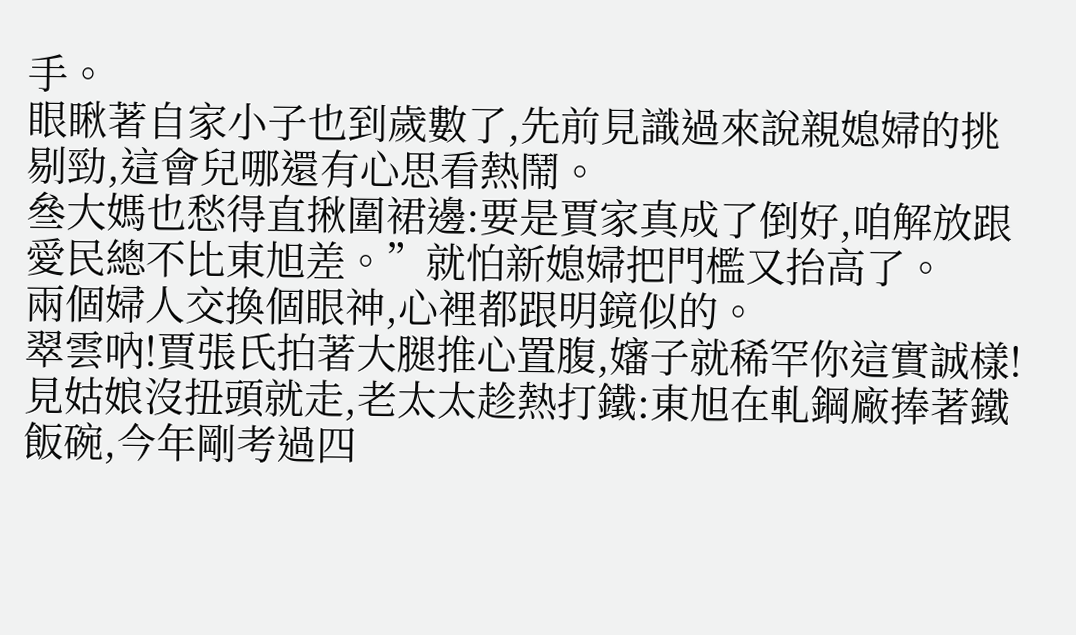手。
眼瞅著自家小子也到歲數了,先前見識過來說親媳婦的挑剔勁,這會兒哪還有心思看熱鬧。
叄大媽也愁得直揪圍裙邊:要是賈家真成了倒好,咱解放跟愛民總不比東旭差。”就怕新媳婦把門檻又抬高了。
兩個婦人交換個眼神,心裡都跟明鏡似的。
翠雲吶!賈張氏拍著大腿推心置腹,嬸子就稀罕你這實誠樣!見姑娘沒扭頭就走,老太太趁熱打鐵:東旭在軋鋼廠捧著鐵飯碗,今年剛考過四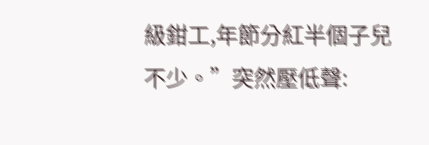級鉗工,年節分紅半個子兒不少。”突然壓低聲: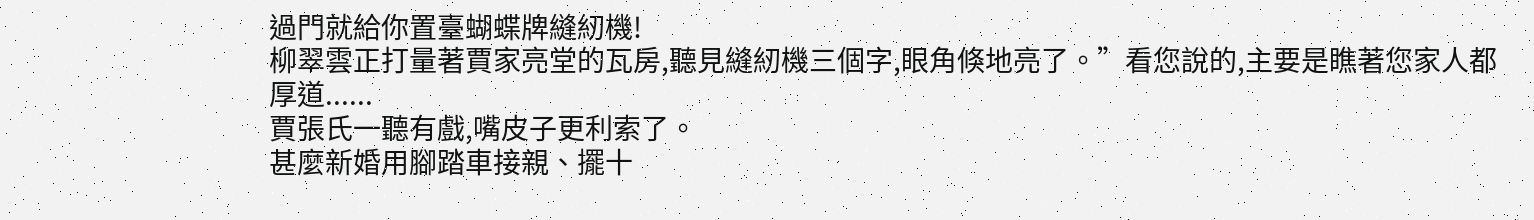過門就給你置臺蝴蝶牌縫紉機!
柳翠雲正打量著賈家亮堂的瓦房,聽見縫紉機三個字,眼角倏地亮了。”看您說的,主要是瞧著您家人都厚道......
賈張氏一聽有戲,嘴皮子更利索了。
甚麼新婚用腳踏車接親、擺十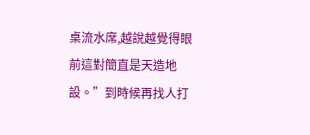桌流水席,越說越覺得眼前這對簡直是天造地設。”到時候再找人打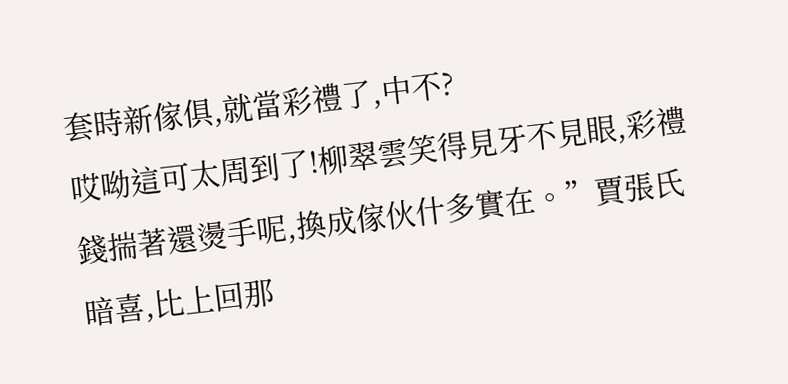套時新傢俱,就當彩禮了,中不?
哎呦這可太周到了!柳翠雲笑得見牙不見眼,彩禮錢揣著還燙手呢,換成傢伙什多實在。”賈張氏暗喜,比上回那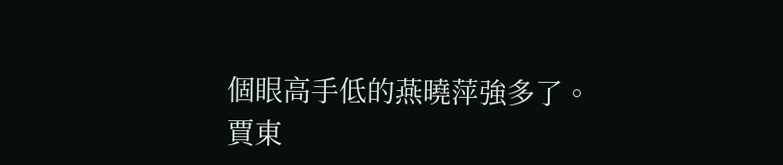個眼高手低的燕曉萍強多了。
賈東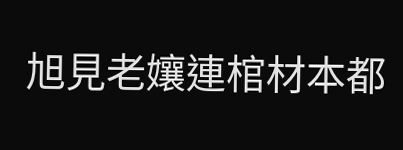旭見老孃連棺材本都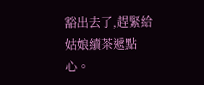豁出去了,趕緊給姑娘續茶遞點心。